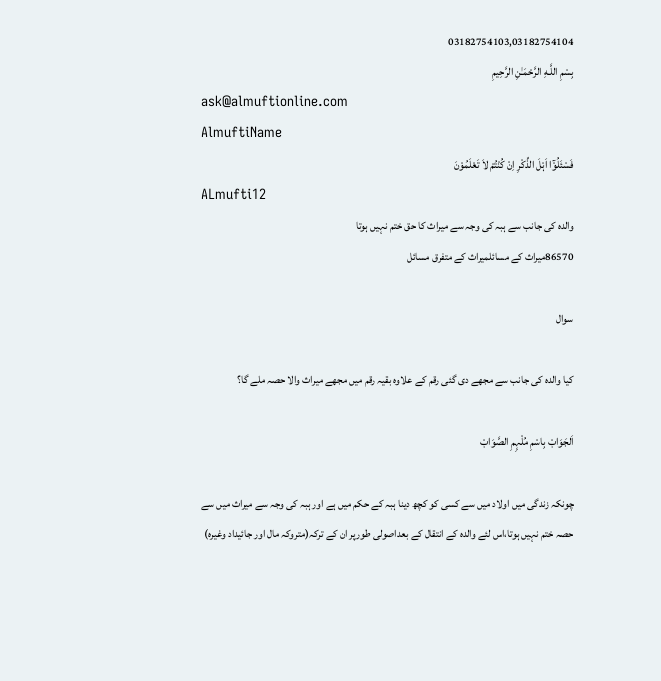03182754103,03182754104
بِسْمِ اللَّـهِ الرَّحْمَـٰنِ الرَّحِيمِ
ask@almuftionline.com
AlmuftiName
فَسْئَلُوْٓا اَہْلَ الذِّکْرِ اِنْ کُنْتُمْ لاَ تَعْلَمُوْنَ
ALmufti12
والدہ کی جانب سے ہبہ کی وجہ سے میراث کا حق ختم نہیں ہوتا
86570میراث کے مسائلمیراث کے متفرق مسائل

سوال

کیا والدہ کی جانب سے مجھے دی گئی رقم کے علاوہ بقیہ رقم میں مجھے میراث والا حصہ ملے گا؟

اَلجَوَابْ بِاسْمِ مُلْہِمِ الصَّوَابْ

چونکہ زندگی میں اولاد میں سے کسی کو کچھ دینا ہبہ کے حکم میں ہے اور ہبہ کی وجہ سے میراث میں سے حصہ ختم نہیں ہوتا،اس لئے والدہ کے انتقال کے بعداصولی طورپر ان کے ترکہ(متروکہ مال اور جائیداد وغیرہ)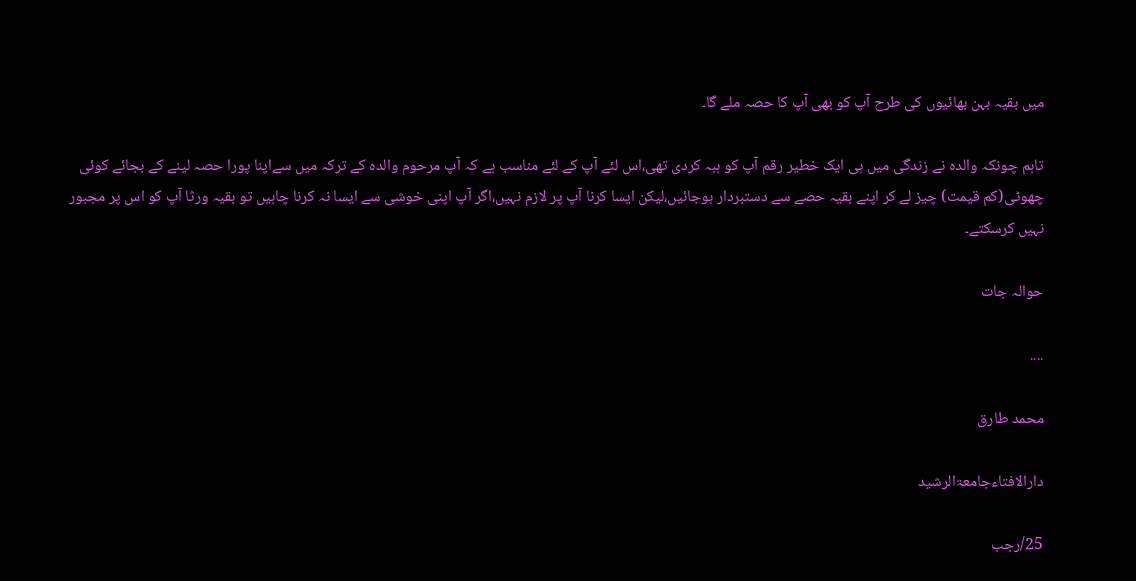میں بقیہ بہن بھائیوں کی طرح آپ کو بھی آپ کا حصہ ملے گا۔

تاہم چونکہ والدہ نے زندگی میں ہی ایک خطیر رقم آپ کو ہبہ کردی تھی،اس لئے آپ کے لئے مناسب ہے کہ آپ مرحوم والدہ کے ترکہ میں سےاپنا پورا حصہ لینے کے بجائے کوئی چھوٹی(کم قیمت) چیز لے کر اپنے بقیہ حصے سے دستبردار ہوجائیں،لیکن ایسا کرنا آپ پر لازم نہیں،اگر آپ اپنی خوشی سے ایسا نہ کرنا چاہیں تو بقیہ ورثا آپ کو اس پر مجبور نہیں کرسکتے۔

حوالہ جات

....

محمد طارق

دارالافتاءجامعۃالرشید

25/رجب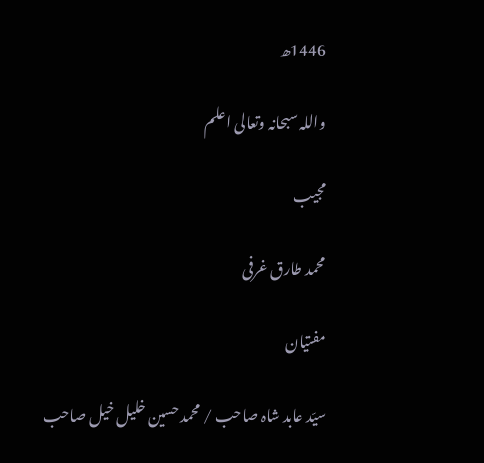1446ھ

واللہ سبحانہ وتعالی اعلم

مجیب

محمد طارق غرفی

مفتیان

سیّد عابد شاہ صاحب / محمد حسین خلیل خیل صاحب